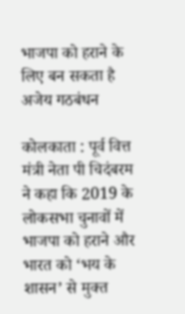भाजपा को हराने के लिए बन सकता है अजेय गठबंधन

कोलकाता : पूर्व वित्त मंत्री नेता पी चिदंबरम ने कहा कि 2019 के लोकसभा चुनावों में भाजपा को हराने और भारत को ‘भय के शासन’ से मुक्त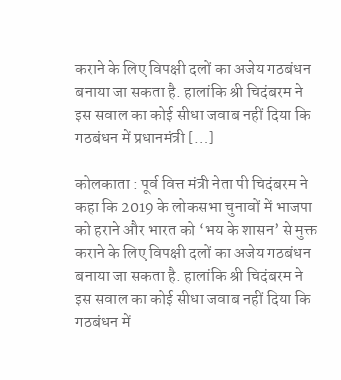कराने के लिए विपक्षी दलों का अजेय गठबंधन बनाया जा सकता है. हालांकि श्री चिदंबरम ने इस सवाल का कोई सीधा जवाब नहीं दिया कि गठबंधन में प्रधानमंत्री […]

कोलकाता : पूर्व वित्त मंत्री नेता पी चिदंबरम ने कहा कि 2019 के लोकसभा चुनावों में भाजपा को हराने और भारत को ‘भय के शासन’ से मुक्त कराने के लिए विपक्षी दलों का अजेय गठबंधन बनाया जा सकता है. हालांकि श्री चिदंबरम ने इस सवाल का कोई सीधा जवाब नहीं दिया कि गठबंधन में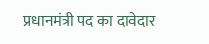प्रधानमंत्री पद का दावेदार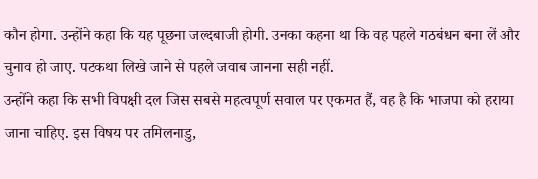कौन होगा. उन्होंने कहा कि यह पूछना जल्दबाजी होगी. उनका कहना था कि वह पहले गठबंधन बना लें और चुनाव हो जाए. पटकथा लिखे जाने से पहले जवाब जानना सही नहीं.
उन्होंने कहा कि सभी विपक्षी दल जिस सबसे महत्वपूर्ण सवाल पर एकमत हैं, वह है कि भाजपा को हराया जाना चाहिए. इस विषय पर तमिलनाडु,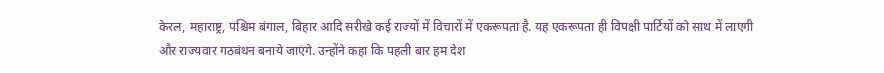केरल, महाराष्ट्र, पश्चिम बंगाल, बिहार आदि सरीखे कई राज्यों में विचारों में एकरूपता है. यह एकरूपता ही विपक्षी पार्टियों को साथ में लाएगी और राज्यवार गठबंधन बनाये जाएंगे. उन्होंने कहा कि पहली बार हम देश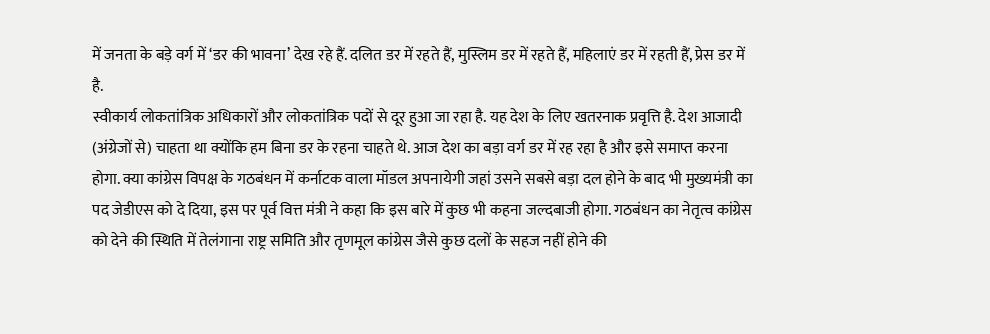में जनता के बड़े वर्ग में ‘डर की भावना’ देख रहे हैं. दलित डर में रहते हैं, मुस्लिम डर में रहते हैं, महिलाएं डर में रहती हैं, प्रेस डर में है.
स्वीकार्य लोकतांत्रिक अधिकारों और लोकतांत्रिक पदों से दूर हुआ जा रहा है. यह देश के लिए खतरनाक प्रवृत्ति है. देश आजादी (अंग्रेजों से) चाहता था क्योंकि हम बिना डर के रहना चाहते थे. आज देश का बड़ा वर्ग डर में रह रहा है और इसे समाप्त करना होगा. क्या कांग्रेस विपक्ष के गठबंधन में कर्नाटक वाला मॉडल अपनायेगी जहां उसने सबसे बड़ा दल होने के बाद भी मुख्यमंत्री का पद जेडीएस को दे दिया, इस पर पूर्व वित्त मंत्री ने कहा कि इस बारे में कुछ भी कहना जल्दबाजी होगा. गठबंधन का नेतृत्व कांग्रेस को देने की स्थिति में तेलंगाना राष्ट्र समिति और तृणमूल कांग्रेस जैसे कुछ दलों के सहज नहीं होने की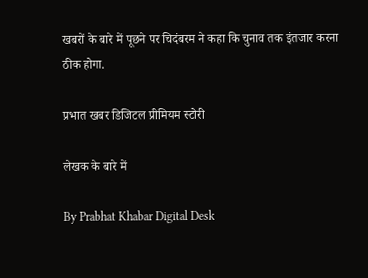खबरों के बारे में पूछने पर चिदंबरम ने कहा कि चुनाव तक इंतजार करना ठीक होगा.

प्रभात खबर डिजिटल प्रीमियम स्टोरी

लेखक के बारे में

By Prabhat Khabar Digital Desk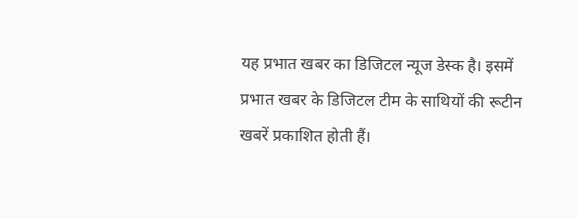यह प्रभात खबर का डिजिटल न्यूज डेस्क है। इसमें प्रभात खबर के डिजिटल टीम के साथियों की रूटीन खबरें प्रकाशित होती हैं।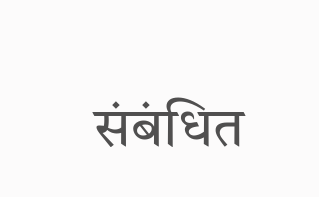संबंधित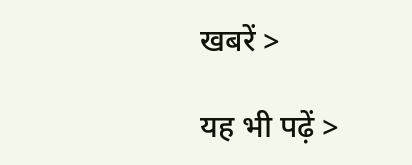खबरें >

यह भी पढ़ें >